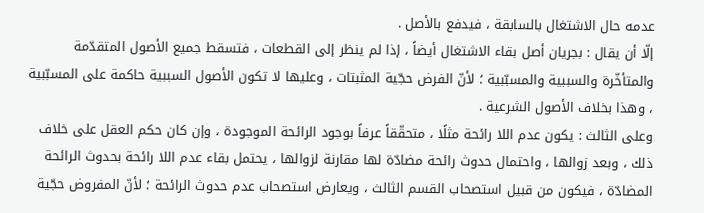عدمه حال الاشتغال بالسابقة ، فيدفع بالأصل .
إلّا أن يقال : بجريان أصل بقاء الاشتغال أيضاً ، إذا لم ينظر إلى القطعات ، فتسقط جميع الأصول المتقدّمة والمتأخّرة والسببية والمسبّبية ؛ لأنّ الفرض حجّية المثبتات ، وعليها لا تكون الأصول السببية حاكمة على المسبّبية ، وهذا بخلاف الأصول الشرعية .
وعلى الثالث : يكون عدم اللا رائحة مثلًا ، متحقّقاً عرفاً بوجود الرائحة الموجودة ، وإن كان حكم العقل على خلاف ذلك ، وبعد زوالها ، واحتمال حدوث رائحة مضادّة لها مقارنة لزوالها ، يحتمل بقاء عدم اللا رائحة بحدوث الرائحة المضادّة ، فيكون من قبيل استصحاب القسم الثالث ، ويعارض استصحاب عدم حدوث الرائحة ؛ لأنّ المفروض حجّية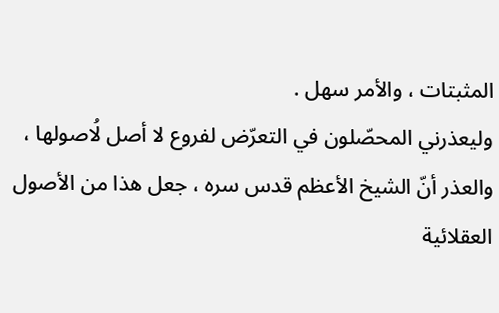المثبتات ، والأمر سهل .
وليعذرني المحصّلون في التعرّض لفروع لا أصل لُاصولها ، والعذر أنّ الشيخ الأعظم قدس سره ، جعل هذا من الأصول العقلائية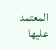المعتمد عليها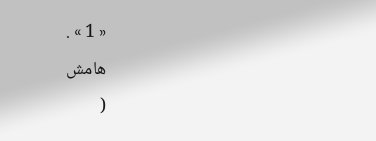« 1 » .
هامش
(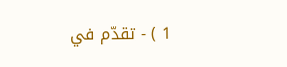1 ) - تقدّم في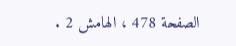الصفحة 478 ، الهامش 2 .